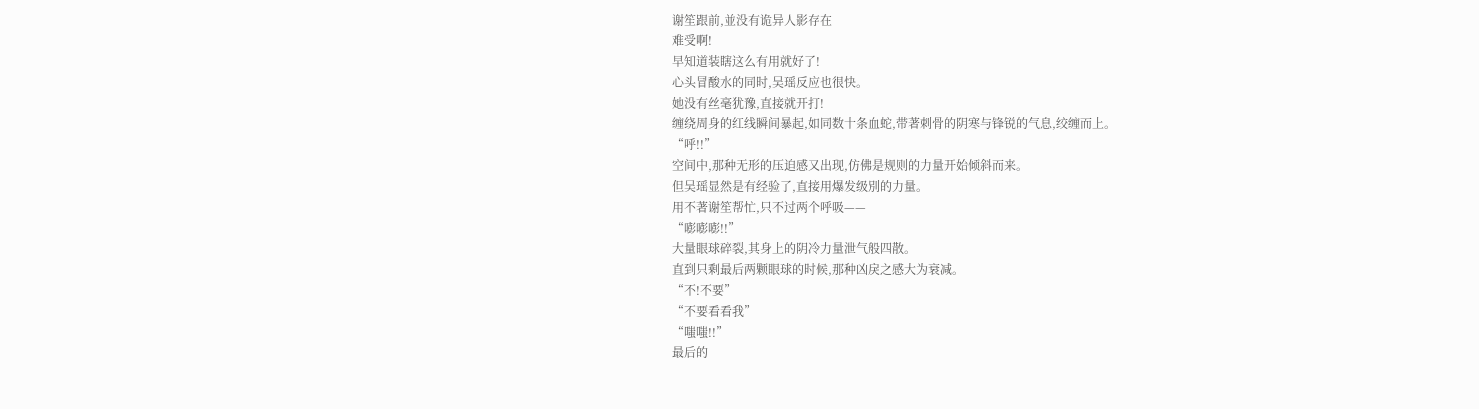谢笙跟前,並没有诡异人影存在
难受啊!
早知道装瞎这么有用就好了!
心头冒酸水的同时,吴瑶反应也很快。
她没有丝毫犹豫,直接就开打!
缠绕周身的红线瞬间暴起,如同数十条血蛇,带著刺骨的阴寒与锋锐的气息,绞缠而上。
“呼!!”
空间中,那种无形的压迫感又出现,仿佛是规则的力量开始倾斜而来。
但吴瑶显然是有经验了,直接用爆发级別的力量。
用不著谢笙帮忙,只不过两个呼吸——
“嘭嘭嘭!!”
大量眼球碎裂,其身上的阴冷力量泄气般四散。
直到只剩最后两颗眼球的时候,那种凶戾之感大为衰减。
“不!不要”
“不要看看我”
“嗤嗤!!”
最后的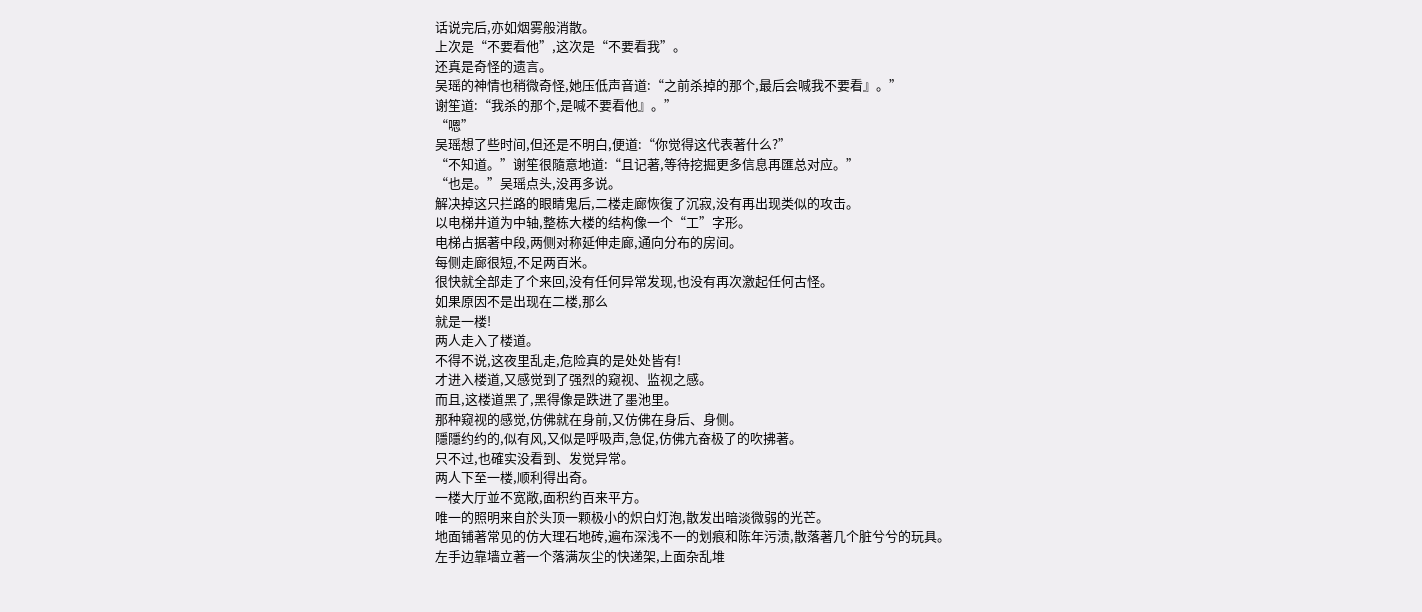话说完后,亦如烟雾般消散。
上次是“不要看他”,这次是“不要看我”。
还真是奇怪的遗言。
吴瑶的神情也稍微奇怪,她压低声音道:“之前杀掉的那个,最后会喊我不要看』。”
谢笙道:“我杀的那个,是喊不要看他』。”
“嗯”
吴瑶想了些时间,但还是不明白,便道:“你觉得这代表著什么?”
“不知道。”谢笙很隨意地道:“且记著,等待挖掘更多信息再匯总对应。”
“也是。”吴瑶点头,没再多说。
解决掉这只拦路的眼睛鬼后,二楼走廊恢復了沉寂,没有再出现类似的攻击。
以电梯井道为中轴,整栋大楼的结构像一个“工”字形。
电梯占据著中段,两侧对称延伸走廊,通向分布的房间。
每侧走廊很短,不足两百米。
很快就全部走了个来回,没有任何异常发现,也没有再次激起任何古怪。
如果原因不是出现在二楼,那么
就是一楼!
两人走入了楼道。
不得不说,这夜里乱走,危险真的是处处皆有!
才进入楼道,又感觉到了强烈的窥视、监视之感。
而且,这楼道黑了,黑得像是跌进了墨池里。
那种窥视的感觉,仿佛就在身前,又仿佛在身后、身侧。
隱隱约约的,似有风,又似是呼吸声,急促,仿佛亢奋极了的吹拂著。
只不过,也確实没看到、发觉异常。
两人下至一楼,顺利得出奇。
一楼大厅並不宽敞,面积约百来平方。
唯一的照明来自於头顶一颗极小的炽白灯泡,散发出暗淡微弱的光芒。
地面铺著常见的仿大理石地砖,遍布深浅不一的划痕和陈年污渍,散落著几个脏兮兮的玩具。
左手边靠墙立著一个落满灰尘的快递架,上面杂乱堆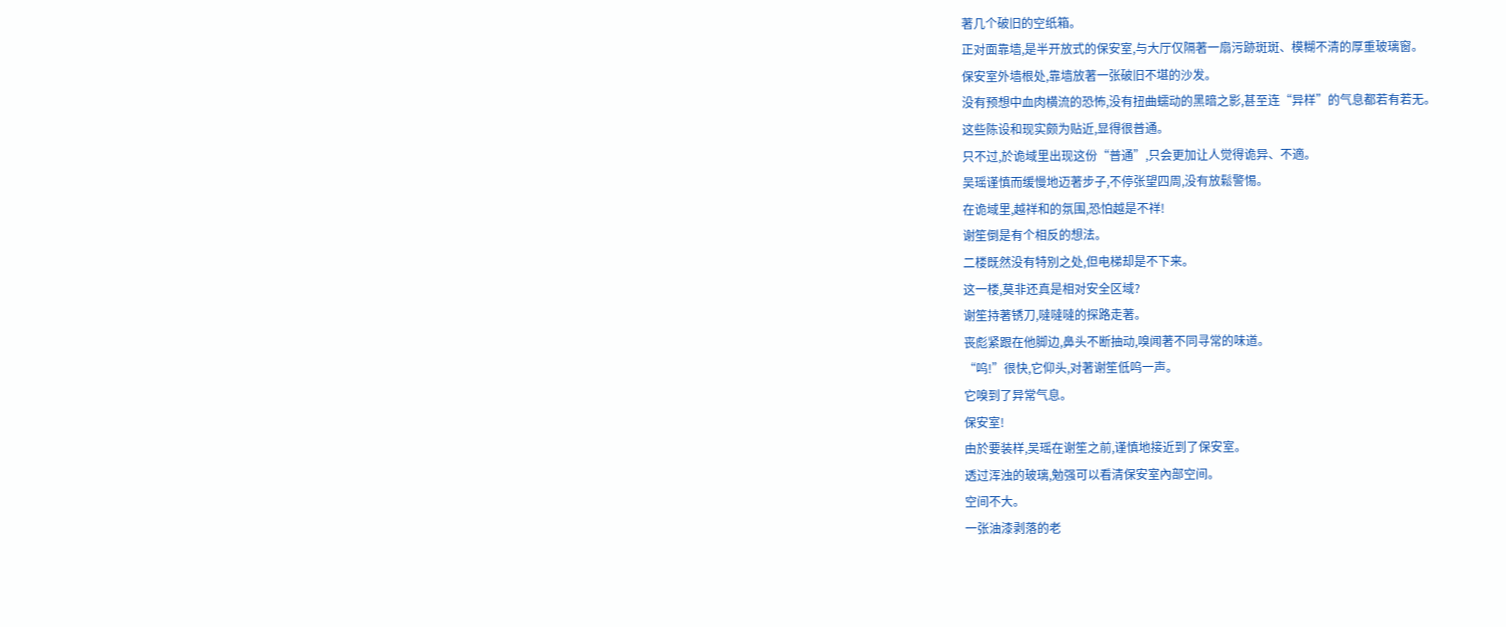著几个破旧的空纸箱。
正对面靠墙,是半开放式的保安室,与大厅仅隔著一扇污跡斑斑、模糊不清的厚重玻璃窗。
保安室外墙根处,靠墙放著一张破旧不堪的沙发。
没有预想中血肉横流的恐怖,没有扭曲蠕动的黑暗之影,甚至连“异样”的气息都若有若无。
这些陈设和现实颇为贴近,显得很普通。
只不过,於诡域里出现这份“普通”,只会更加让人觉得诡异、不適。
吴瑶谨慎而缓慢地迈著步子,不停张望四周,没有放鬆警惕。
在诡域里,越祥和的氛围,恐怕越是不祥!
谢笙倒是有个相反的想法。
二楼既然没有特別之处,但电梯却是不下来。
这一楼,莫非还真是相对安全区域?
谢笙持著锈刀,噠噠噠的探路走著。
丧彪紧跟在他脚边,鼻头不断抽动,嗅闻著不同寻常的味道。
“呜!”很快,它仰头,对著谢笙低呜一声。
它嗅到了异常气息。
保安室!
由於要装样,吴瑶在谢笙之前,谨慎地接近到了保安室。
透过浑浊的玻璃,勉强可以看清保安室內部空间。
空间不大。
一张油漆剥落的老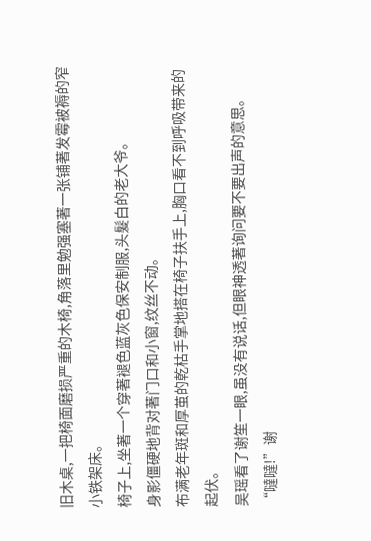旧木桌,一把椅面磨损严重的木椅,角落里勉强塞著一张铺著发霉被褥的窄小铁架床。
椅子上,坐著一个穿著褪色蓝灰色保安制服,头髮白的老大爷。
身影僵硬地背对著门口和小窗,纹丝不动。
布满老年斑和厚茧的乾枯手掌地搭在椅子扶手上,胸口看不到呼吸带来的起伏。
吴瑶看了谢笙一眼,虽没有说话,但眼神透著询问要不要出声的意思。
“噠噠!”谢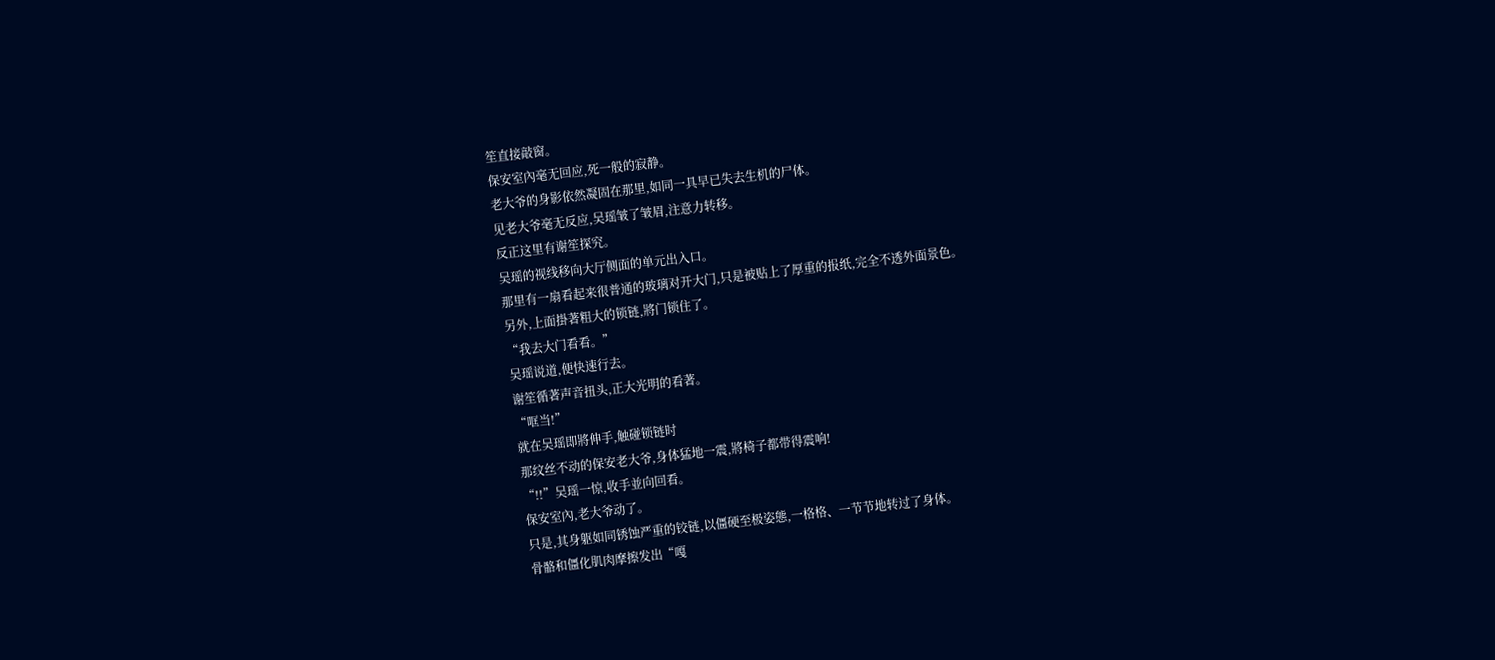笙直接敲窗。
保安室內毫无回应,死一般的寂静。
老大爷的身影依然凝固在那里,如同一具早已失去生机的尸体。
见老大爷毫无反应,吴瑶皱了皱眉,注意力转移。
反正这里有谢笙探究。
吴瑶的视线移向大厅侧面的单元出入口。
那里有一扇看起来很普通的玻璃对开大门,只是被贴上了厚重的报纸,完全不透外面景色。
另外,上面掛著粗大的锁链,將门锁住了。
“我去大门看看。”
吴瑶说道,便快速行去。
谢笙循著声音扭头,正大光明的看著。
“哐当!”
就在吴瑶即將伸手,触碰锁链时
那纹丝不动的保安老大爷,身体猛地一震,將椅子都带得震响!
“!!”吴瑶一惊,收手並向回看。
保安室內,老大爷动了。
只是,其身躯如同锈蚀严重的铰链,以僵硬至极姿態,一格格、一节节地转过了身体。
骨骼和僵化肌肉摩擦发出“嘎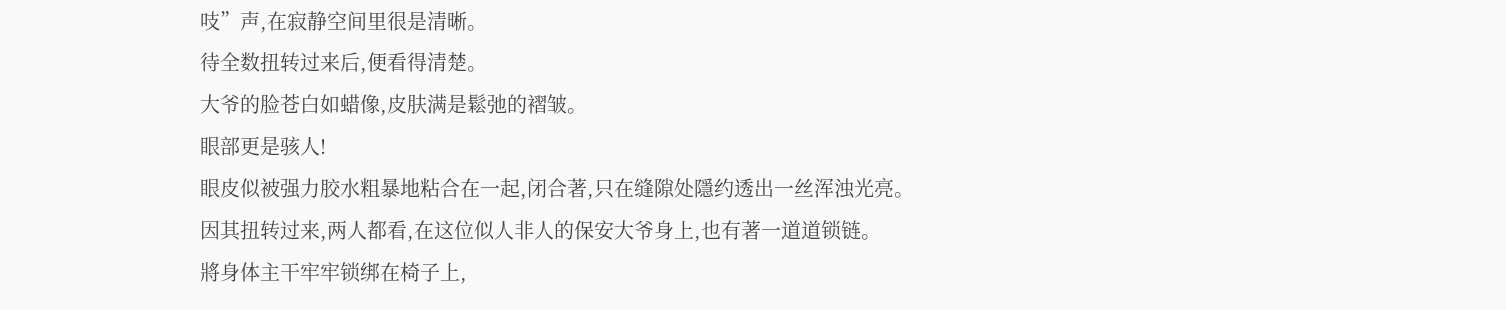吱”声,在寂静空间里很是清晰。
待全数扭转过来后,便看得清楚。
大爷的脸苍白如蜡像,皮肤满是鬆弛的褶皱。
眼部更是骇人!
眼皮似被强力胶水粗暴地粘合在一起,闭合著,只在缝隙处隱约透出一丝浑浊光亮。
因其扭转过来,两人都看,在这位似人非人的保安大爷身上,也有著一道道锁链。
將身体主干牢牢锁绑在椅子上,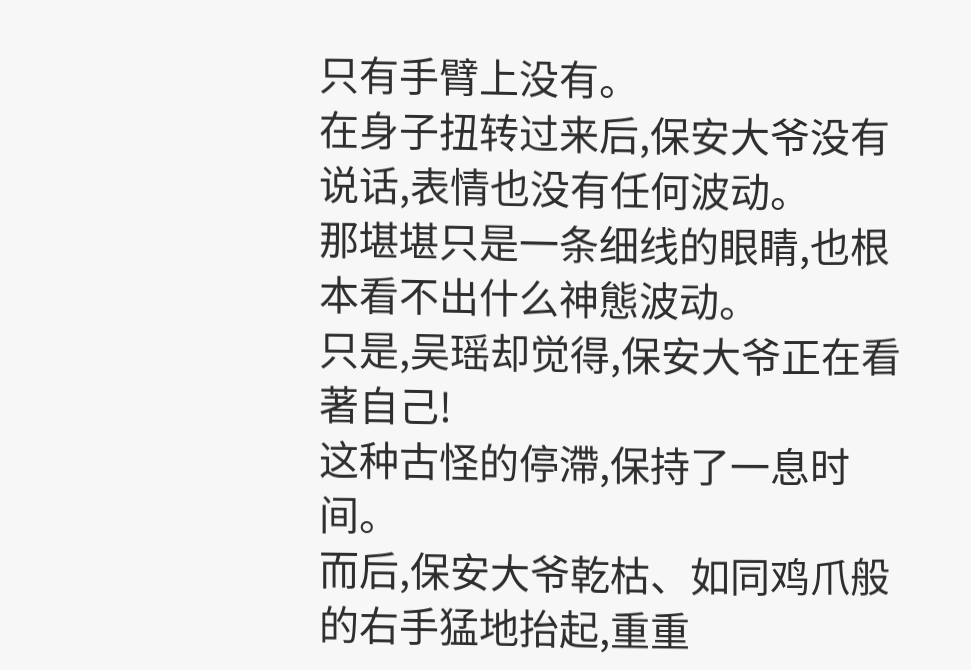只有手臂上没有。
在身子扭转过来后,保安大爷没有说话,表情也没有任何波动。
那堪堪只是一条细线的眼睛,也根本看不出什么神態波动。
只是,吴瑶却觉得,保安大爷正在看著自己!
这种古怪的停滯,保持了一息时间。
而后,保安大爷乾枯、如同鸡爪般的右手猛地抬起,重重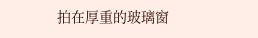拍在厚重的玻璃窗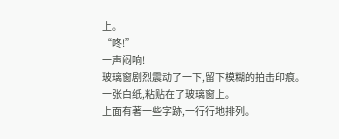上。
“咚!”
一声闷响!
玻璃窗剧烈震动了一下,留下模糊的拍击印痕。
一张白纸,粘贴在了玻璃窗上。
上面有著一些字跡,一行行地排列。